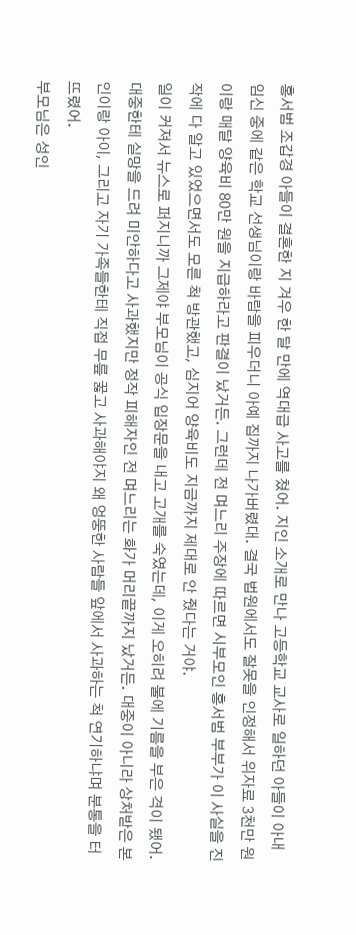홍서범 조갑경 아들이 결혼한 지 겨우 한 달 만에 역대급 사고를 쳤어. 지인 소개로 만나 고등학교 교사로 일하던 아들이 아내 임신 중에 같은 학교 선생님이랑 바람을 피우더니 아예 집까지 나가버렸대. 결국 법원에서도 잘못을 인정해서 위자료 3천만 원이랑 매달 양육비 80만 원을 지급하라고 판결이 났거든. 그런데 전 며느리 주장에 따르면 시부모인 홍서범 부부가 이 사실을 진작에 다 알고 있었으면서도 모른 척 방관했고, 심지어 양육비도 지금까지 제대로 안 줬다는 거야.
일이 커져서 뉴스로 퍼지니까 그제야 부모님이 공식 입장문을 내고 고개를 숙였는데, 이게 오히려 불에 기름을 부은 격이 됐어. 대중한테 실망을 드려 미안하다고 사과했지만 정작 피해자인 전 며느리는 화가 머리끝까지 났거든. 대중이 아니라 상처받은 본인이랑 아이, 그리고 자기 가족들한테 직접 무릎 꿇고 사과해야지 왜 엉뚱한 사람들 앞에서 사과하는 척 연기하냐며 분통을 터뜨렸어.
부모님은 성인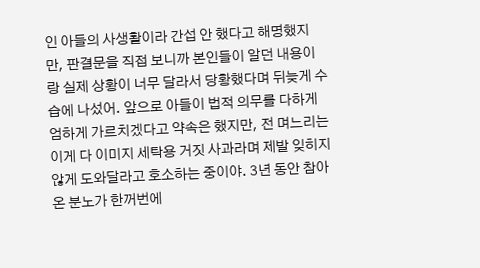인 아들의 사생활이라 간섭 안 했다고 해명했지만, 판결문을 직접 보니까 본인들이 알던 내용이랑 실제 상황이 너무 달라서 당황했다며 뒤늦게 수습에 나섰어. 앞으로 아들이 법적 의무를 다하게 엄하게 가르치겠다고 약속은 했지만, 전 며느리는 이게 다 이미지 세탁용 거짓 사과라며 제발 잊히지 않게 도와달라고 호소하는 중이야. 3년 동안 참아온 분노가 한꺼번에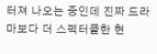터져 나오는 중인데 진짜 드라마보다 더 스펙터클한 현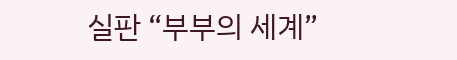실판 “부부의 세계”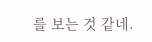를 보는 것 같네.